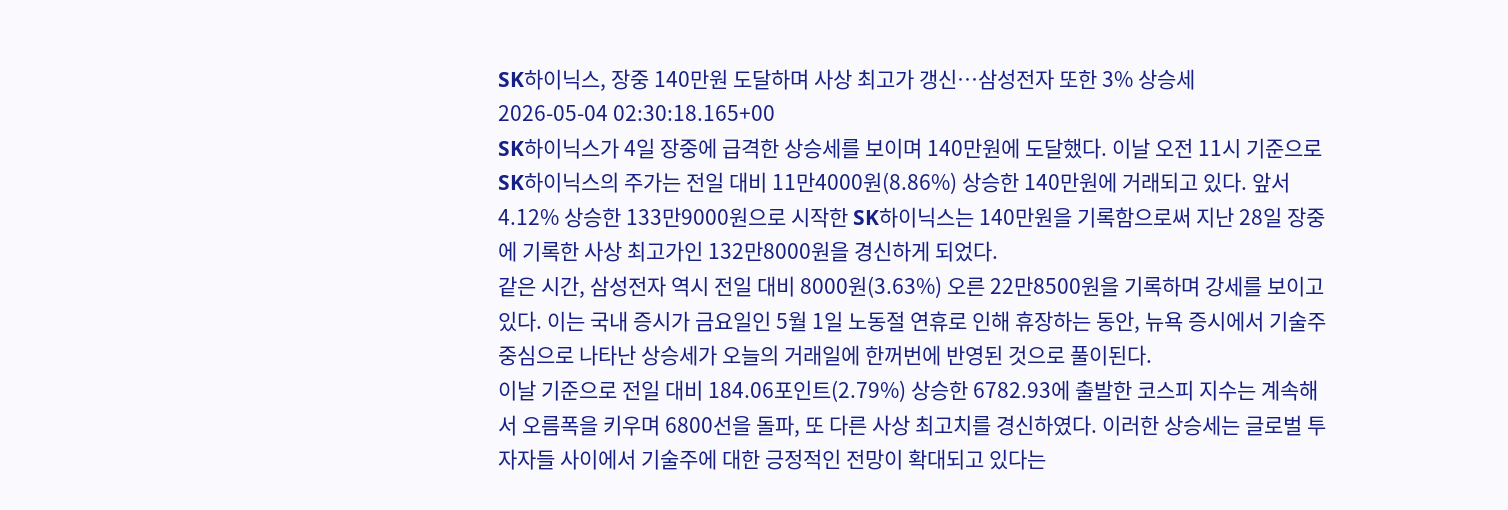SK하이닉스, 장중 140만원 도달하며 사상 최고가 갱신…삼성전자 또한 3% 상승세
2026-05-04 02:30:18.165+00
SK하이닉스가 4일 장중에 급격한 상승세를 보이며 140만원에 도달했다. 이날 오전 11시 기준으로 SK하이닉스의 주가는 전일 대비 11만4000원(8.86%) 상승한 140만원에 거래되고 있다. 앞서 4.12% 상승한 133만9000원으로 시작한 SK하이닉스는 140만원을 기록함으로써 지난 28일 장중에 기록한 사상 최고가인 132만8000원을 경신하게 되었다.
같은 시간, 삼성전자 역시 전일 대비 8000원(3.63%) 오른 22만8500원을 기록하며 강세를 보이고 있다. 이는 국내 증시가 금요일인 5월 1일 노동절 연휴로 인해 휴장하는 동안, 뉴욕 증시에서 기술주 중심으로 나타난 상승세가 오늘의 거래일에 한꺼번에 반영된 것으로 풀이된다.
이날 기준으로 전일 대비 184.06포인트(2.79%) 상승한 6782.93에 출발한 코스피 지수는 계속해서 오름폭을 키우며 6800선을 돌파, 또 다른 사상 최고치를 경신하였다. 이러한 상승세는 글로벌 투자자들 사이에서 기술주에 대한 긍정적인 전망이 확대되고 있다는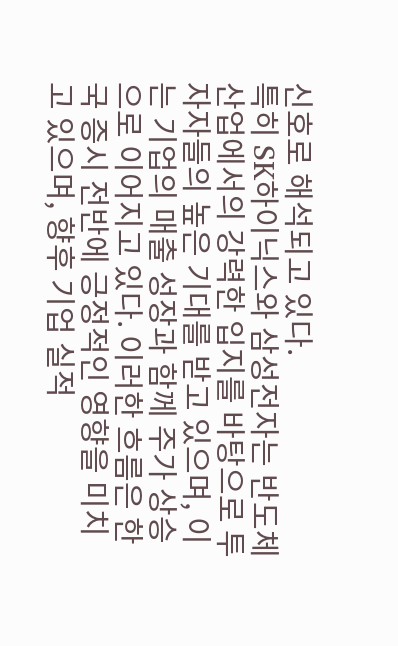신호로 해석되고 있다.
특히 SK하이닉스와 삼성전자는 반도체 산업에서의 강력한 입지를 바탕으로 투자자들의 높은 기대를 받고 있으며, 이는 기업의 매출 성장과 함께 주가 상승으로 이어지고 있다. 이러한 흐름은 한국 증시 전반에 긍정적인 영향을 미치고 있으며, 향후 기업 실적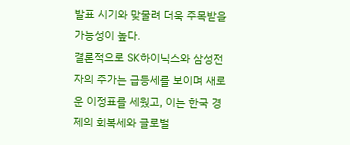발표 시기와 맞물려 더욱 주목받을 가능성이 높다.
결론적으로 SK하이닉스와 삼성전자의 주가는 급등세를 보이며 새로운 이정표를 세웠고, 이는 한국 경제의 회복세와 글로벌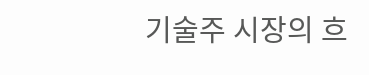기술주 시장의 흐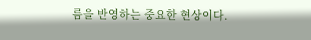름을 반영하는 중요한 현상이다.